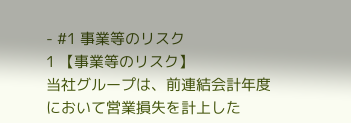- #1 事業等のリスク
1 【事業等のリスク】
当社グループは、前連結会計年度において営業損失を計上した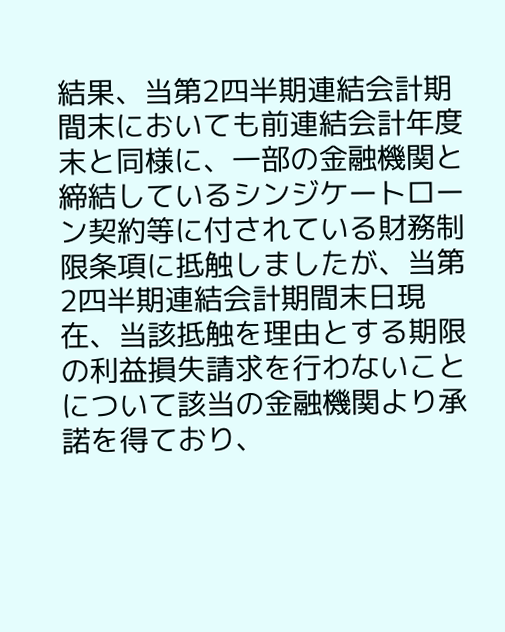結果、当第2四半期連結会計期間末においても前連結会計年度末と同様に、一部の金融機関と締結しているシンジケートローン契約等に付されている財務制限条項に抵触しましたが、当第2四半期連結会計期間末日現在、当該抵触を理由とする期限の利益損失請求を行わないことについて該当の金融機関より承諾を得ており、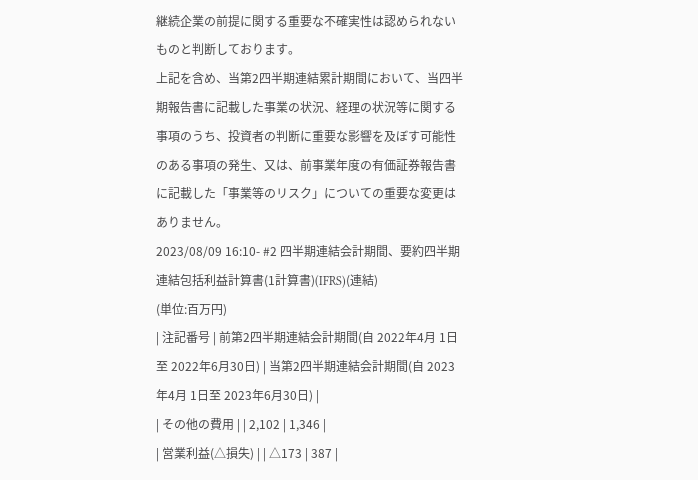継続企業の前提に関する重要な不確実性は認められないものと判断しております。
上記を含め、当第2四半期連結累計期間において、当四半期報告書に記載した事業の状況、経理の状況等に関する事項のうち、投資者の判断に重要な影響を及ぼす可能性のある事項の発生、又は、前事業年度の有価証券報告書に記載した「事業等のリスク」についての重要な変更はありません。
2023/08/09 16:10- #2 四半期連結会計期間、要約四半期連結包括利益計算書(1計算書)(IFRS)(連結)
(単位:百万円)
| 注記番号 | 前第2四半期連結会計期間(自 2022年4月 1日至 2022年6月30日) | 当第2四半期連結会計期間(自 2023年4月 1日至 2023年6月30日) |
| その他の費用 | | 2,102 | 1,346 |
| 営業利益(△損失) | | △173 | 387 |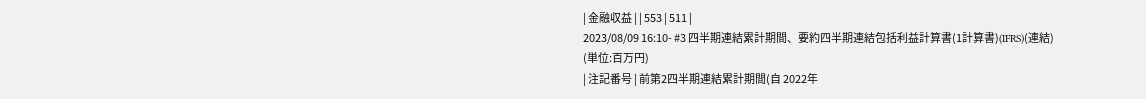| 金融収益 | | 553 | 511 |
2023/08/09 16:10- #3 四半期連結累計期間、要約四半期連結包括利益計算書(1計算書)(IFRS)(連結)
(単位:百万円)
| 注記番号 | 前第2四半期連結累計期間(自 2022年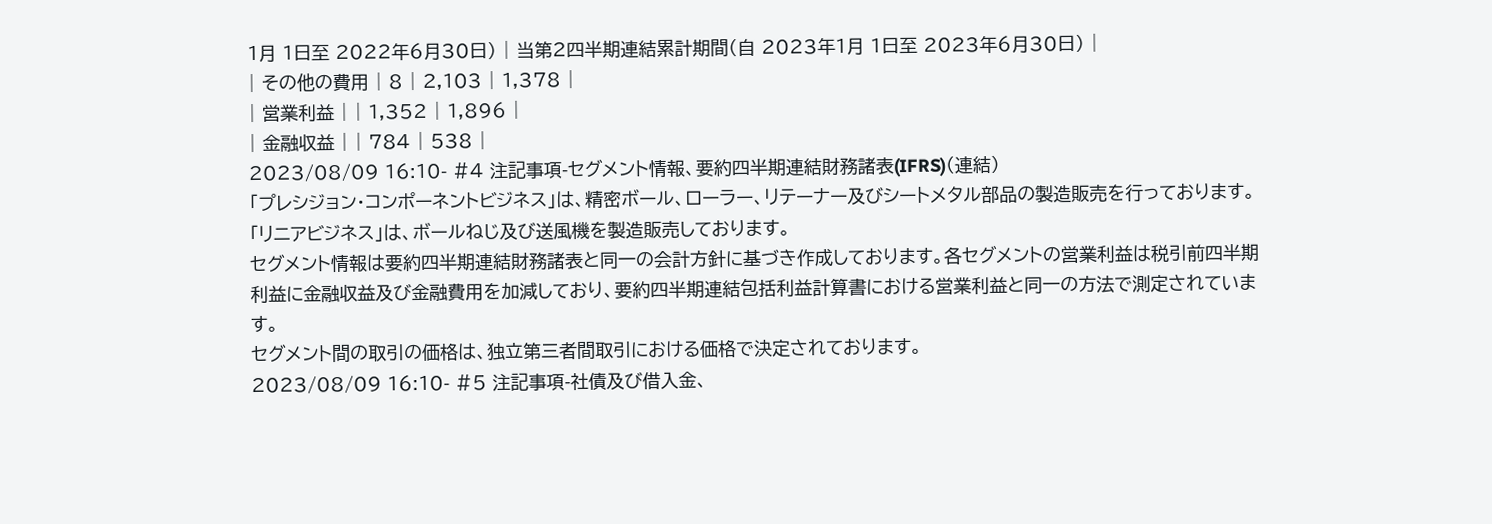1月 1日至 2022年6月30日) | 当第2四半期連結累計期間(自 2023年1月 1日至 2023年6月30日) |
| その他の費用 | 8 | 2,103 | 1,378 |
| 営業利益 | | 1,352 | 1,896 |
| 金融収益 | | 784 | 538 |
2023/08/09 16:10- #4 注記事項-セグメント情報、要約四半期連結財務諸表(IFRS)(連結)
「プレシジョン・コンポーネントビジネス」は、精密ボール、ローラー、リテーナー及びシートメタル部品の製造販売を行っております。「リニアビジネス」は、ボールねじ及び送風機を製造販売しております。
セグメント情報は要約四半期連結財務諸表と同一の会計方針に基づき作成しております。各セグメントの営業利益は税引前四半期利益に金融収益及び金融費用を加減しており、要約四半期連結包括利益計算書における営業利益と同一の方法で測定されています。
セグメント間の取引の価格は、独立第三者間取引における価格で決定されております。
2023/08/09 16:10- #5 注記事項-社債及び借入金、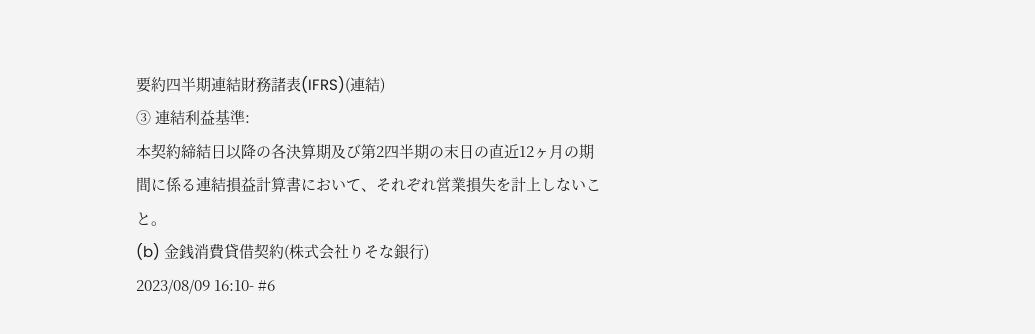要約四半期連結財務諸表(IFRS)(連結)
③ 連結利益基準:
本契約締結日以降の各決算期及び第2四半期の末日の直近12ヶ月の期間に係る連結損益計算書において、それぞれ営業損失を計上しないこと。
(b) 金銭消費貸借契約(株式会社りそな銀行)
2023/08/09 16:10- #6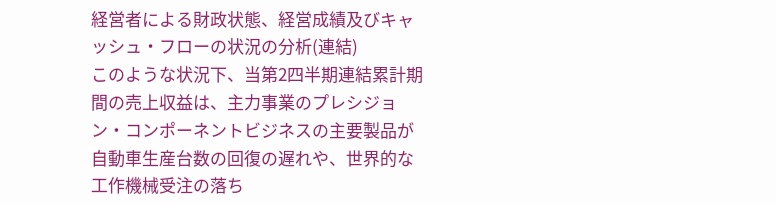経営者による財政状態、経営成績及びキャッシュ・フローの状況の分析(連結)
このような状況下、当第2四半期連結累計期間の売上収益は、主力事業のプレシジョン・コンポーネントビジネスの主要製品が自動車生産台数の回復の遅れや、世界的な工作機械受注の落ち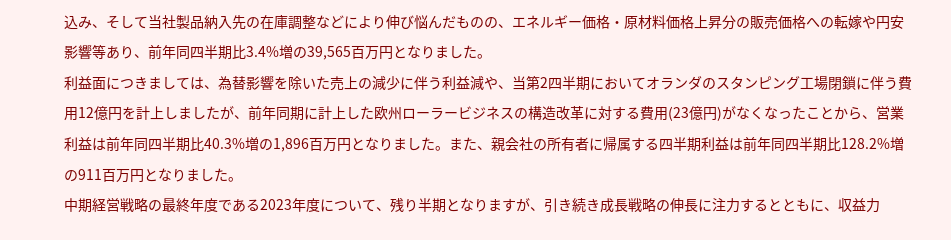込み、そして当社製品納入先の在庫調整などにより伸び悩んだものの、エネルギー価格・原材料価格上昇分の販売価格への転嫁や円安影響等あり、前年同四半期比3.4%増の39,565百万円となりました。
利益面につきましては、為替影響を除いた売上の減少に伴う利益減や、当第2四半期においてオランダのスタンピング工場閉鎖に伴う費用12億円を計上しましたが、前年同期に計上した欧州ローラービジネスの構造改革に対する費用(23億円)がなくなったことから、営業利益は前年同四半期比40.3%増の1,896百万円となりました。また、親会社の所有者に帰属する四半期利益は前年同四半期比128.2%増の911百万円となりました。
中期経営戦略の最終年度である2023年度について、残り半期となりますが、引き続き成長戦略の伸長に注力するとともに、収益力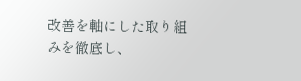改善を軸にした取り組みを徹底し、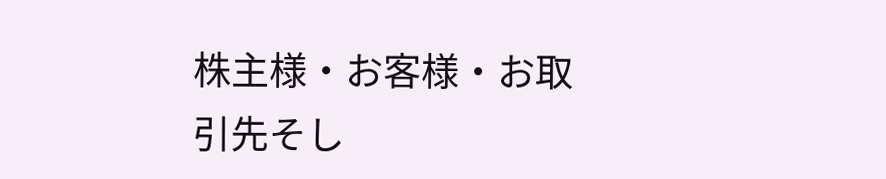株主様・お客様・お取引先そし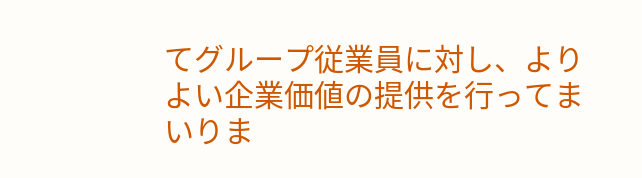てグループ従業員に対し、よりよい企業価値の提供を行ってまいりま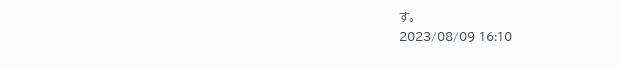す。
2023/08/09 16:10